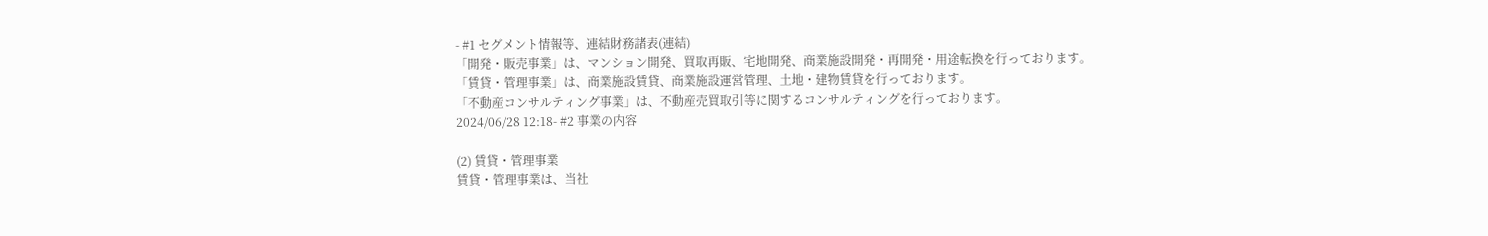- #1 セグメント情報等、連結財務諸表(連結)
「開発・販売事業」は、マンション開発、買取再販、宅地開発、商業施設開発・再開発・用途転換を行っております。
「賃貸・管理事業」は、商業施設賃貸、商業施設運営管理、土地・建物賃貸を行っております。
「不動産コンサルティング事業」は、不動産売買取引等に関するコンサルティングを行っております。
2024/06/28 12:18- #2 事業の内容

(2) 賃貸・管理事業
賃貸・管理事業は、当社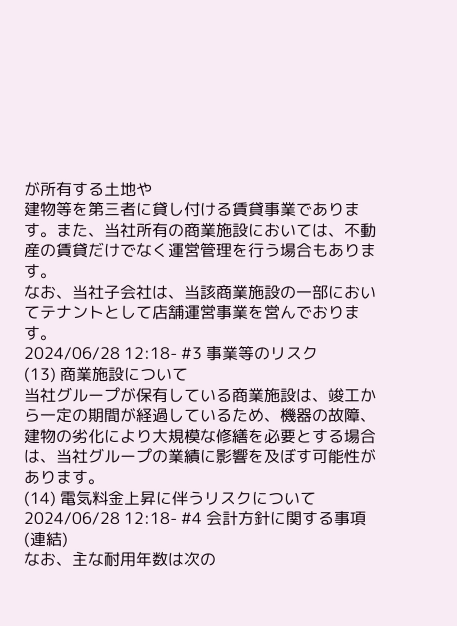が所有する土地や
建物等を第三者に貸し付ける賃貸事業であります。また、当社所有の商業施設においては、不動産の賃貸だけでなく運営管理を行う場合もあります。
なお、当社子会社は、当該商業施設の一部においてテナントとして店舗運営事業を営んでおります。
2024/06/28 12:18- #3 事業等のリスク
(13) 商業施設について
当社グループが保有している商業施設は、竣工から一定の期間が経過しているため、機器の故障、建物の劣化により大規模な修繕を必要とする場合は、当社グループの業績に影響を及ぼす可能性があります。
(14) 電気料金上昇に伴うリスクについて
2024/06/28 12:18- #4 会計方針に関する事項(連結)
なお、主な耐用年数は次の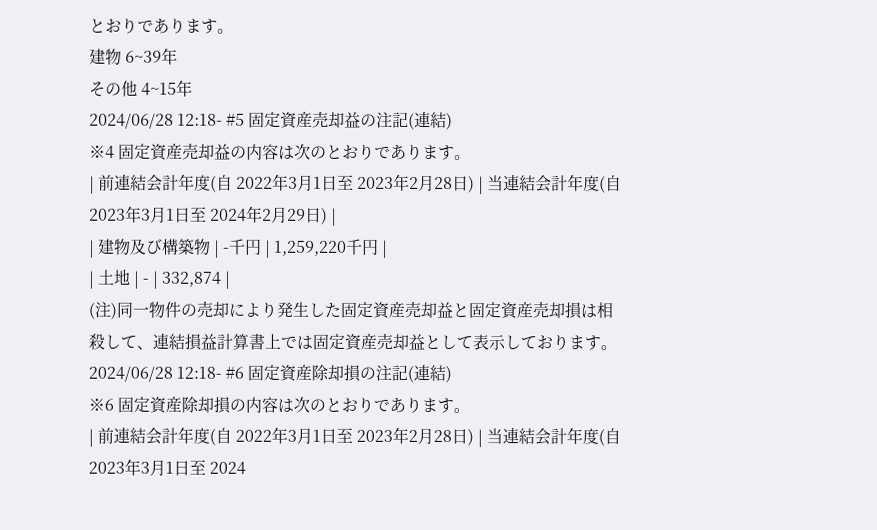とおりであります。
建物 6~39年
その他 4~15年
2024/06/28 12:18- #5 固定資産売却益の注記(連結)
※4 固定資産売却益の内容は次のとおりであります。
| 前連結会計年度(自 2022年3月1日至 2023年2月28日) | 当連結会計年度(自 2023年3月1日至 2024年2月29日) |
| 建物及び構築物 | -千円 | 1,259,220千円 |
| 土地 | - | 332,874 |
(注)同一物件の売却により発生した固定資産売却益と固定資産売却損は相殺して、連結損益計算書上では固定資産売却益として表示しております。
2024/06/28 12:18- #6 固定資産除却損の注記(連結)
※6 固定資産除却損の内容は次のとおりであります。
| 前連結会計年度(自 2022年3月1日至 2023年2月28日) | 当連結会計年度(自 2023年3月1日至 2024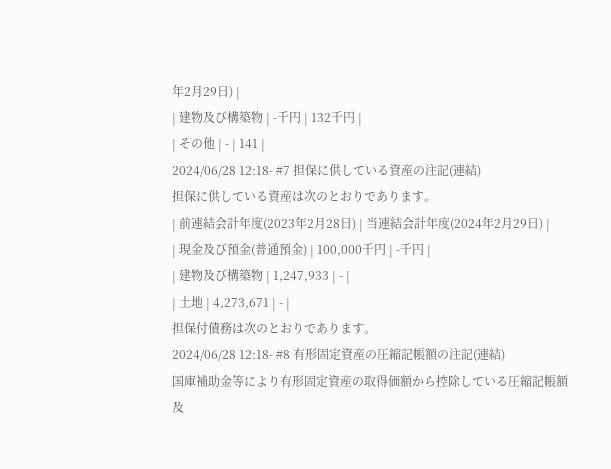年2月29日) |
| 建物及び構築物 | -千円 | 132千円 |
| その他 | - | 141 |
2024/06/28 12:18- #7 担保に供している資産の注記(連結)
担保に供している資産は次のとおりであります。
| 前連結会計年度(2023年2月28日) | 当連結会計年度(2024年2月29日) |
| 現金及び預金(普通預金) | 100,000千円 | -千円 |
| 建物及び構築物 | 1,247,933 | - |
| 土地 | 4,273,671 | - |
担保付債務は次のとおりであります。
2024/06/28 12:18- #8 有形固定資産の圧縮記帳額の注記(連結)
国庫補助金等により有形固定資産の取得価額から控除している圧縮記帳額及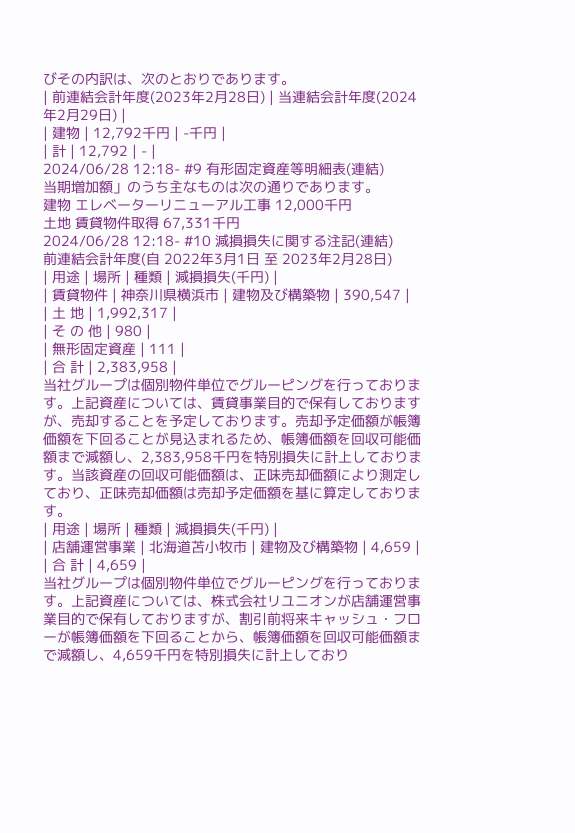びその内訳は、次のとおりであります。
| 前連結会計年度(2023年2月28日) | 当連結会計年度(2024年2月29日) |
| 建物 | 12,792千円 | -千円 |
| 計 | 12,792 | - |
2024/06/28 12:18- #9 有形固定資産等明細表(連結)
当期増加額」のうち主なものは次の通りであります。
建物 エレベーターリニューアル工事 12,000千円
土地 賃貸物件取得 67,331千円
2024/06/28 12:18- #10 減損損失に関する注記(連結)
前連結会計年度(自 2022年3月1日 至 2023年2月28日)
| 用途 | 場所 | 種類 | 減損損失(千円) |
| 賃貸物件 | 神奈川県横浜市 | 建物及び構築物 | 390,547 |
| 土 地 | 1,992,317 |
| そ の 他 | 980 |
| 無形固定資産 | 111 |
| 合 計 | 2,383,958 |
当社グループは個別物件単位でグルーピングを行っております。上記資産については、賃貸事業目的で保有しておりますが、売却することを予定しております。売却予定価額が帳簿価額を下回ることが見込まれるため、帳簿価額を回収可能価額まで減額し、2,383,958千円を特別損失に計上しております。当該資産の回収可能価額は、正味売却価額により測定しており、正味売却価額は売却予定価額を基に算定しております。
| 用途 | 場所 | 種類 | 減損損失(千円) |
| 店舗運営事業 | 北海道苫小牧市 | 建物及び構築物 | 4,659 |
| 合 計 | 4,659 |
当社グループは個別物件単位でグルーピングを行っております。上記資産については、株式会社リユニオンが店舗運営事業目的で保有しておりますが、割引前将来キャッシュ・フローが帳簿価額を下回ることから、帳簿価額を回収可能価額まで減額し、4,659千円を特別損失に計上しており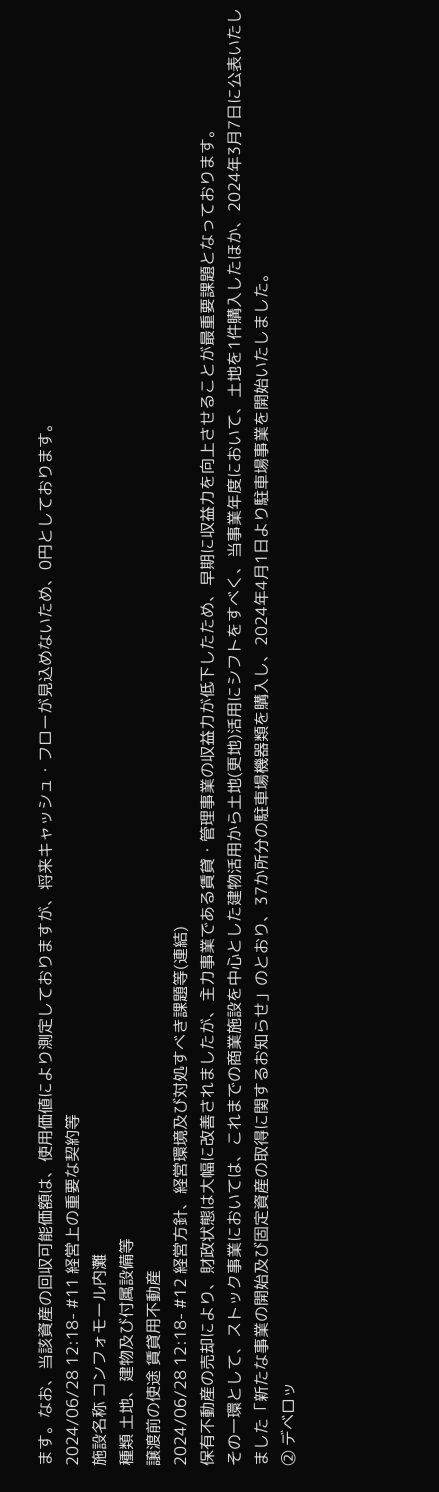ます。なお、当該資産の回収可能価額は、使用価値により測定しておりますが、将来キャッシュ・フローが見込めないため、0円としております。
2024/06/28 12:18- #11 経営上の重要な契約等
施設名称 コンフォモール内灘
種類 土地、建物及び付属設備等
譲渡前の使途 賃貸用不動産
2024/06/28 12:18- #12 経営方針、経営環境及び対処すべき課題等(連結)
保有不動産の売却により、財政状態は大幅に改善されましたが、主力事業である賃貸・管理事業の収益力が低下したため、早期に収益力を向上させることが最重要課題となっております。
その一環として、ストック事業においては、これまでの商業施設を中心とした建物活用から土地(更地)活用にシフトをすべく、当事業年度において、土地を1件購入したほか、2024年3月7日に公表いたしました「新たな事業の開始及び固定資産の取得に関するお知らせ」のとおり、37か所分の駐車場機器類を購入し、2024年4月1日より駐車場事業を開始いたしました。
② デベロッ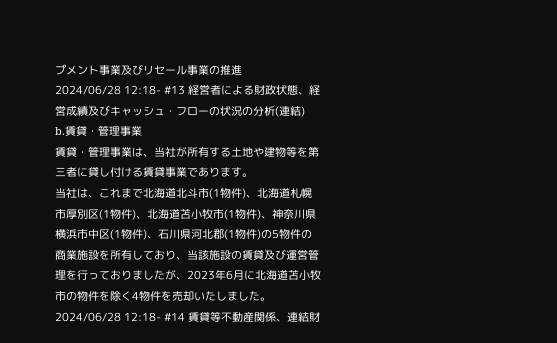プメント事業及びリセール事業の推進
2024/06/28 12:18- #13 経営者による財政状態、経営成績及びキャッシュ・フローの状況の分析(連結)
b.賃貸・管理事業
賃貸・管理事業は、当社が所有する土地や建物等を第三者に貸し付ける賃貸事業であります。
当社は、これまで北海道北斗市(1物件)、北海道札幌市厚別区(1物件)、北海道苫小牧市(1物件)、神奈川県横浜市中区(1物件)、石川県河北郡(1物件)の5物件の商業施設を所有しており、当該施設の賃貸及び運営管理を行っておりましたが、2023年6月に北海道苫小牧市の物件を除く4物件を売却いたしました。
2024/06/28 12:18- #14 賃貸等不動産関係、連結財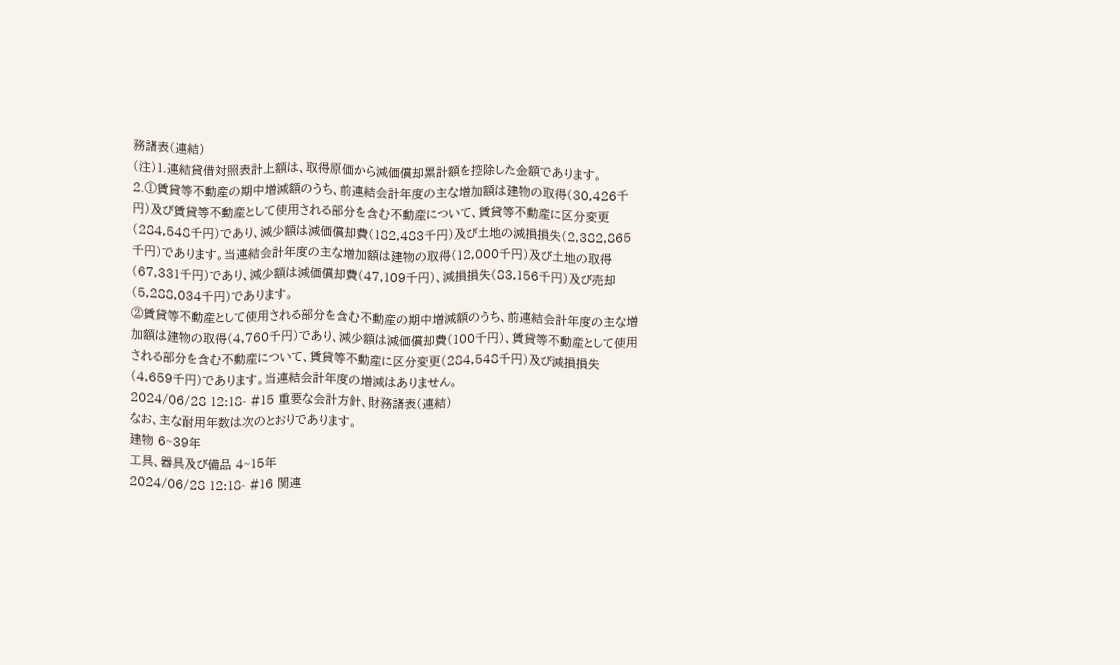務諸表(連結)
(注)1.連結貸借対照表計上額は、取得原価から減価償却累計額を控除した金額であります。
2.①賃貸等不動産の期中増減額のうち、前連結会計年度の主な増加額は建物の取得(30,426千円)及び賃貸等不動産として使用される部分を含む不動産について、賃貸等不動産に区分変更(284,548千円)であり、減少額は減価償却費(182,483千円)及び土地の減損損失(2,382,865千円)であります。当連結会計年度の主な増加額は建物の取得(12,000千円)及び土地の取得(67,331千円)であり、減少額は減価償却費(47,109千円)、減損損失(83,156千円)及び売却(5,288,034千円)であります。
②賃貸等不動産として使用される部分を含む不動産の期中増減額のうち、前連結会計年度の主な増加額は建物の取得(4,760千円)であり、減少額は減価償却費(100千円)、賃貸等不動産として使用される部分を含む不動産について、賃貸等不動産に区分変更(284,548千円)及び減損損失(4,659千円)であります。当連結会計年度の増減はありません。
2024/06/28 12:18- #15 重要な会計方針、財務諸表(連結)
なお、主な耐用年数は次のとおりであります。
建物 6~39年
工具、器具及び備品 4~15年
2024/06/28 12:18- #16 関連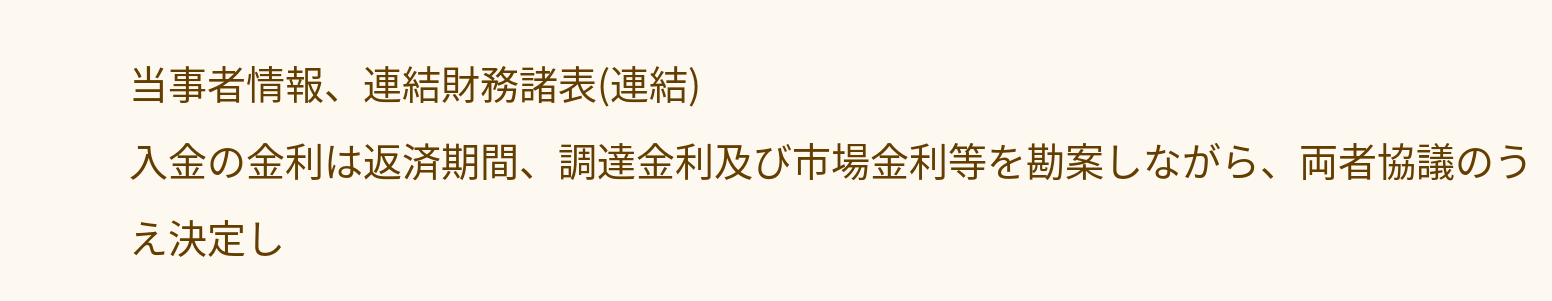当事者情報、連結財務諸表(連結)
入金の金利は返済期間、調達金利及び市場金利等を勘案しながら、両者協議のうえ決定し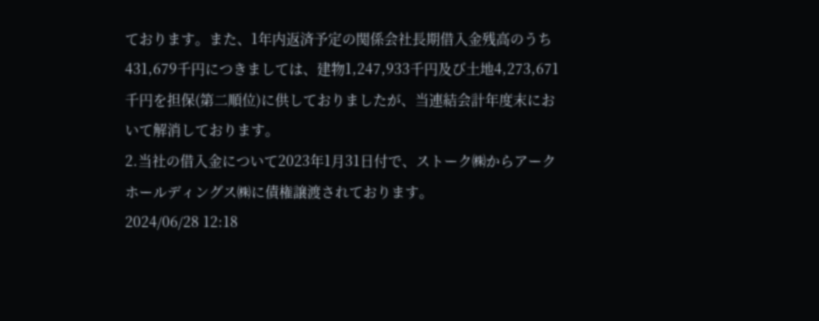ております。また、1年内返済予定の関係会社長期借入金残高のうち431,679千円につきましては、建物1,247,933千円及び土地4,273,671千円を担保(第二順位)に供しておりましたが、当連結会計年度末において解消しております。
2.当社の借入金について2023年1月31日付で、ストーク㈱からアークホールディングス㈱に債権譲渡されております。
2024/06/28 12:18